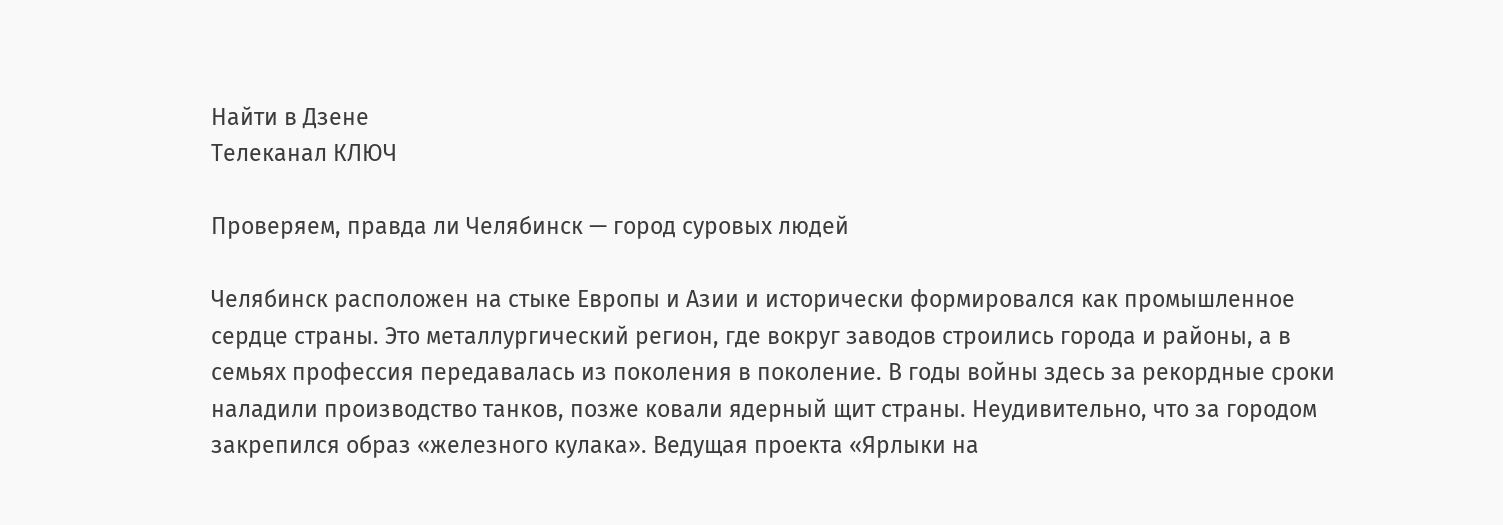Найти в Дзене
Телеканал КЛЮЧ

Проверяем, правда ли Челябинск — город суровых людей

Челябинск расположен на стыке Европы и Азии и исторически формировался как промышленное сердце страны. Это металлургический регион, где вокруг заводов строились города и районы, а в семьях профессия передавалась из поколения в поколение. В годы войны здесь за рекордные сроки наладили производство танков, позже ковали ядерный щит страны. Неудивительно, что за городом закрепился образ «железного кулака». Ведущая проекта «Ярлыки на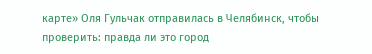карте» Оля Гульчак отправилась в Челябинск, чтобы проверить: правда ли это город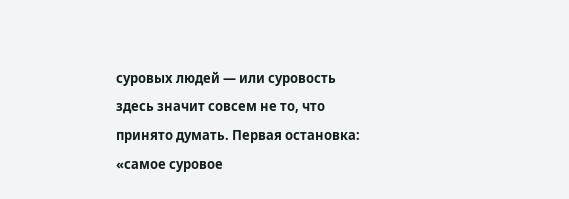суровых людей — или суровость здесь значит совсем не то, что принято думать. Первая остановка: «самое суровое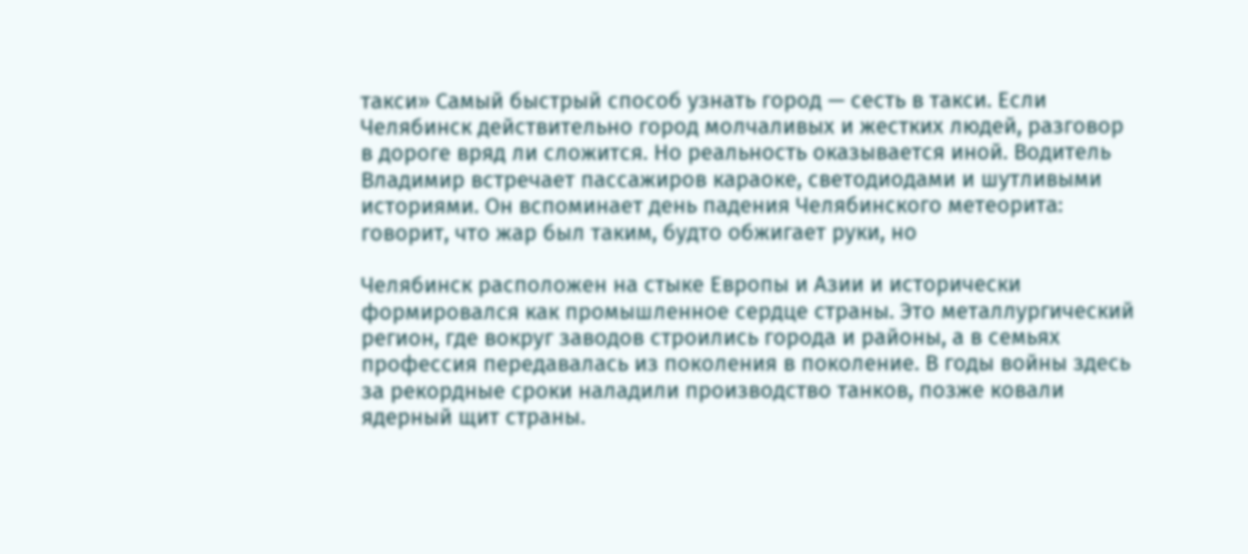такси» Самый быстрый способ узнать город — сесть в такси. Если Челябинск действительно город молчаливых и жестких людей, разговор в дороге вряд ли сложится. Но реальность оказывается иной. Водитель Владимир встречает пассажиров караоке, светодиодами и шутливыми историями. Он вспоминает день падения Челябинского метеорита: говорит, что жар был таким, будто обжигает руки, но

Челябинск расположен на стыке Европы и Азии и исторически формировался как промышленное сердце страны. Это металлургический регион, где вокруг заводов строились города и районы, а в семьях профессия передавалась из поколения в поколение. В годы войны здесь за рекордные сроки наладили производство танков, позже ковали ядерный щит страны.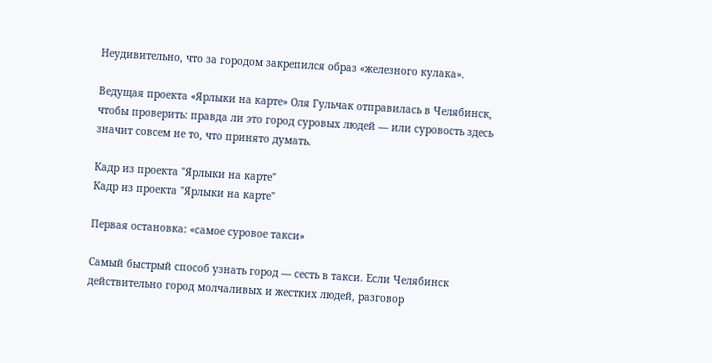Неудивительно, что за городом закрепился образ «железного кулака».

Ведущая проекта «Ярлыки на карте» Оля Гульчак отправилась в Челябинск, чтобы проверить: правда ли это город суровых людей — или суровость здесь значит совсем не то, что принято думать.

Кадр из проекта "Ярлыки на карте"
Кадр из проекта "Ярлыки на карте"

Первая остановка: «самое суровое такси»

Самый быстрый способ узнать город — сесть в такси. Если Челябинск действительно город молчаливых и жестких людей, разговор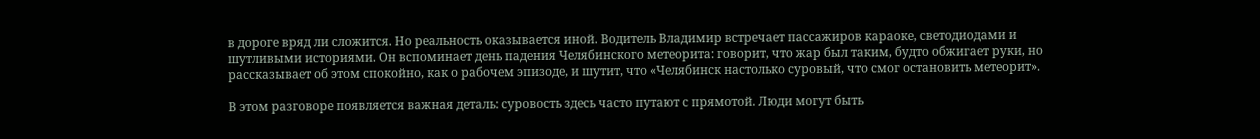в дороге вряд ли сложится. Но реальность оказывается иной. Водитель Владимир встречает пассажиров караоке, светодиодами и шутливыми историями. Он вспоминает день падения Челябинского метеорита: говорит, что жар был таким, будто обжигает руки, но рассказывает об этом спокойно, как о рабочем эпизоде, и шутит, что «Челябинск настолько суровый, что смог остановить метеорит».

В этом разговоре появляется важная деталь: суровость здесь часто путают с прямотой. Люди могут быть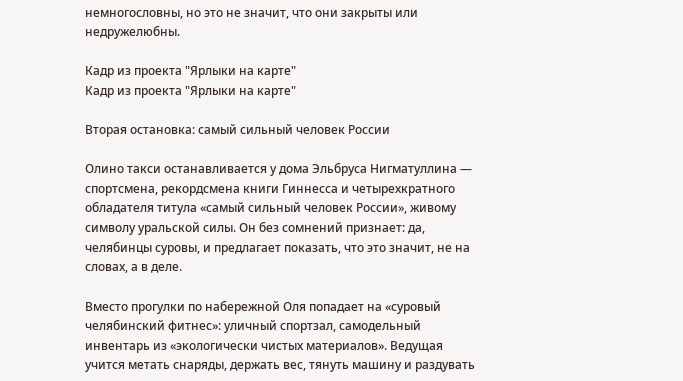немногословны, но это не значит, что они закрыты или недружелюбны.

Кадр из проекта "Ярлыки на карте"
Кадр из проекта "Ярлыки на карте"

Вторая остановка: самый сильный человек России

Олино такси останавливается у дома Эльбруса Нигматуллина — спортсмена, рекордсмена книги Гиннесса и четырехкратного обладателя титула «самый сильный человек России», живому символу уральской силы. Он без сомнений признает: да, челябинцы суровы, и предлагает показать, что это значит, не на словах, а в деле.

Вместо прогулки по набережной Оля попадает на «суровый челябинский фитнес»: уличный спортзал, самодельный инвентарь из «экологически чистых материалов». Ведущая учится метать снаряды, держать вес, тянуть машину и раздувать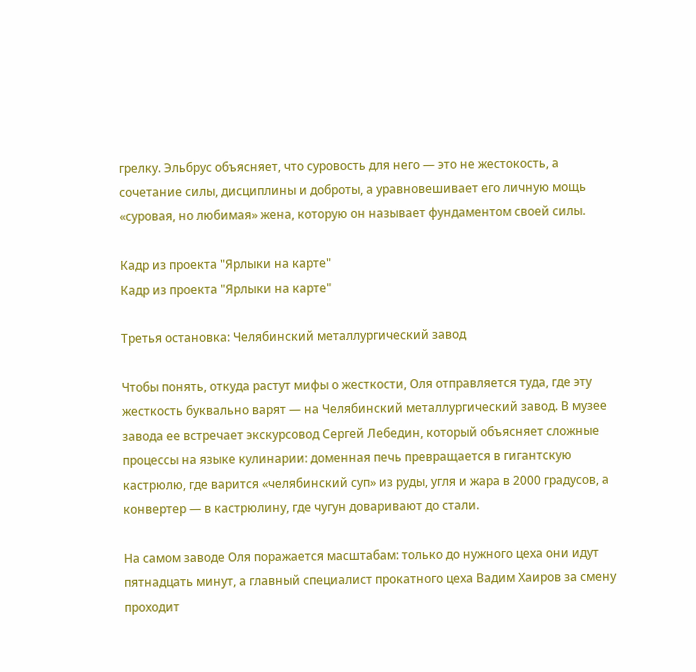грелку. Эльбрус объясняет, что суровость для него — это не жестокость, а сочетание силы, дисциплины и доброты, а уравновешивает его личную мощь «суровая, но любимая» жена, которую он называет фундаментом своей силы.

Кадр из проекта "Ярлыки на карте"
Кадр из проекта "Ярлыки на карте"

Третья остановка: Челябинский металлургический завод

Чтобы понять, откуда растут мифы о жесткости, Оля отправляется туда, где эту жесткость буквально варят — на Челябинский металлургический завод. В музее завода ее встречает экскурсовод Сергей Лебедин, который объясняет сложные процессы на языке кулинарии: доменная печь превращается в гигантскую кастрюлю, где варится «челябинский суп» из руды, угля и жара в 2000 градусов, а конвертер — в кастрюлину, где чугун доваривают до стали.

На самом заводе Оля поражается масштабам: только до нужного цеха они идут пятнадцать минут, а главный специалист прокатного цеха Вадим Хаиров за смену проходит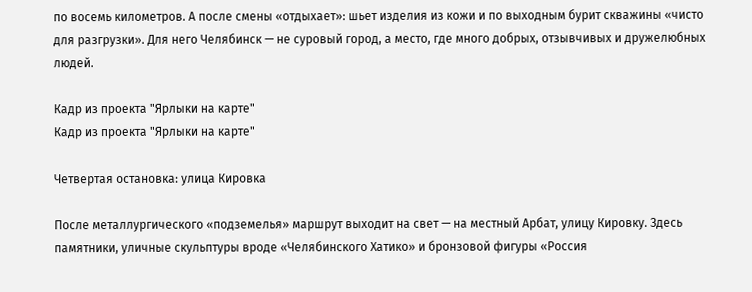по восемь километров. А после смены «отдыхает»: шьет изделия из кожи и по выходным бурит скважины «чисто для разгрузки». Для него Челябинск — не суровый город, а место, где много добрых, отзывчивых и дружелюбных людей.

Кадр из проекта "Ярлыки на карте"
Кадр из проекта "Ярлыки на карте"

Четвертая остановка: улица Кировка

После металлургического «подземелья» маршрут выходит на свет — на местный Арбат, улицу Кировку. Здесь памятники, уличные скульптуры вроде «Челябинского Хатико» и бронзовой фигуры «Россия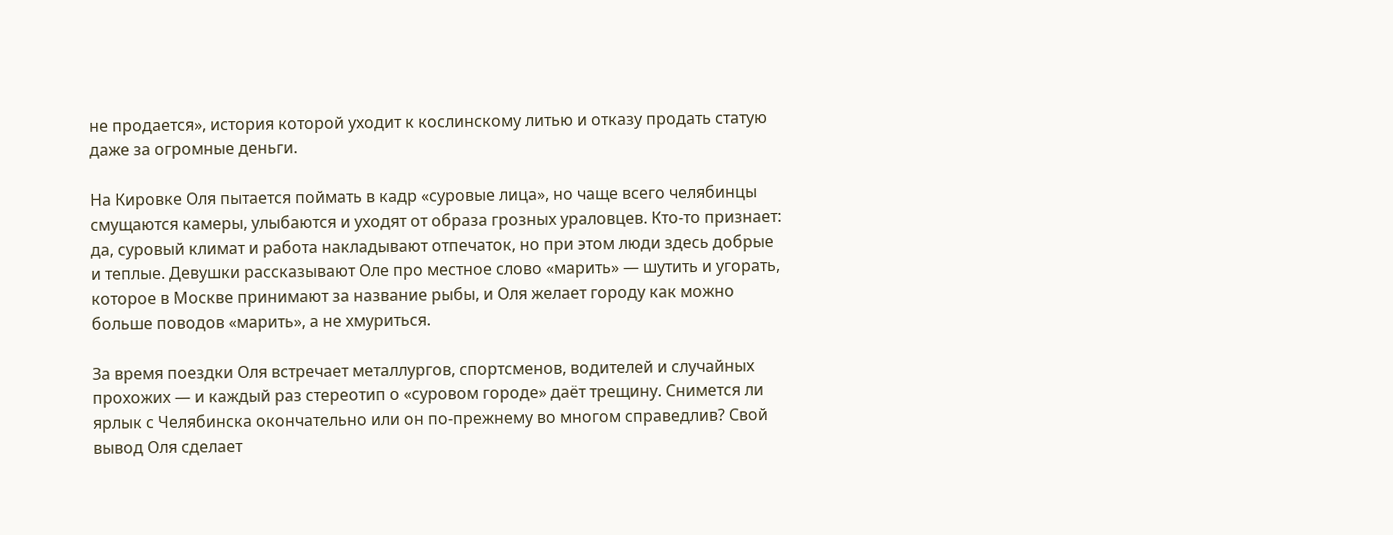не продается», история которой уходит к кослинскому литью и отказу продать статую даже за огромные деньги.

На Кировке Оля пытается поймать в кадр «суровые лица», но чаще всего челябинцы смущаются камеры, улыбаются и уходят от образа грозных ураловцев. Кто‑то признает: да, суровый климат и работа накладывают отпечаток, но при этом люди здесь добрые и теплые. Девушки рассказывают Оле про местное слово «марить» — шутить и угорать, которое в Москве принимают за название рыбы, и Оля желает городу как можно больше поводов «марить», а не хмуриться.

За время поездки Оля встречает металлургов, спортсменов, водителей и случайных прохожих — и каждый раз стереотип о «суровом городе» даёт трещину. Снимется ли ярлык с Челябинска окончательно или он по-прежнему во многом справедлив? Свой вывод Оля сделает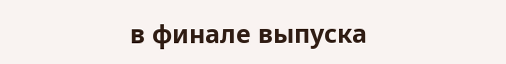в финале выпуска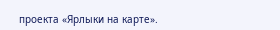проекта «Ярлыки на карте».